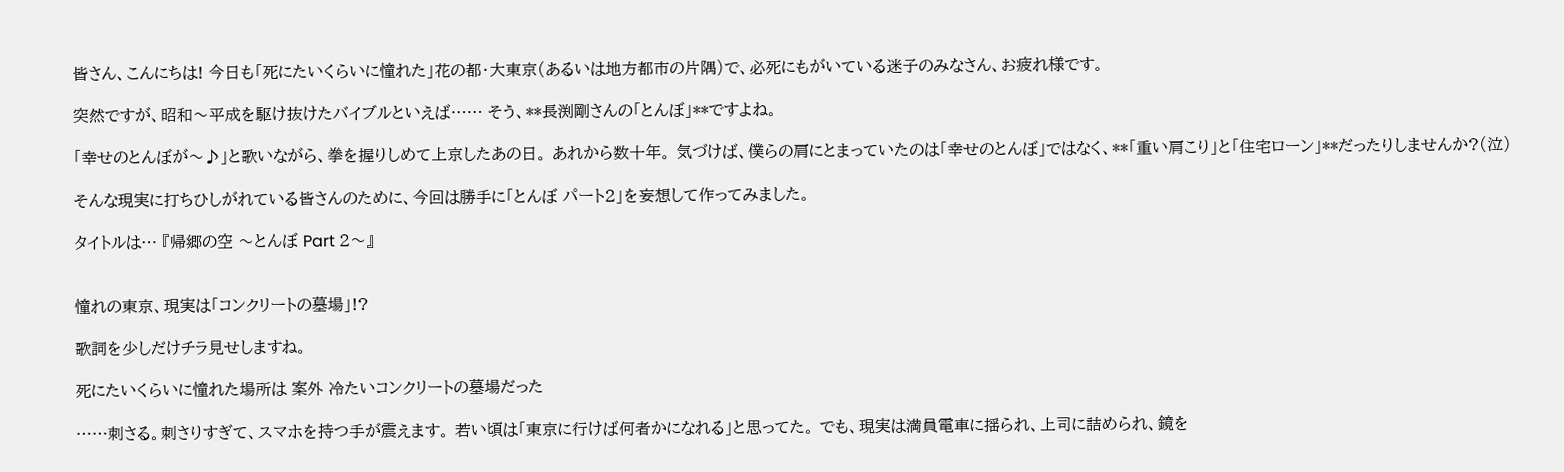皆さん、こんにちは! 今日も「死にたいくらいに憧れた」花の都・大東京(あるいは地方都市の片隅)で、必死にもがいている迷子のみなさん、お疲れ様です。

突然ですが、昭和〜平成を駆け抜けたバイブルといえば…… そう、**長渕剛さんの「とんぼ」**ですよね。

「幸せのとんぼが〜♪」と歌いながら、拳を握りしめて上京したあの日。 あれから数十年。 気づけば、僕らの肩にとまっていたのは「幸せのとんぼ」ではなく、**「重い肩こり」と「住宅ローン」**だったりしませんか?(泣)

そんな現実に打ちひしがれている皆さんのために、今回は勝手に「とんぼ パート2」を妄想して作ってみました。

タイトルは… 『帰郷の空 〜とんぼ Part 2〜』


憧れの東京、現実は「コンクリートの墓場」!?

歌詞を少しだけチラ見せしますね。

死にたいくらいに憧れた場所は 案外 冷たいコンクリートの墓場だった

……刺さる。刺さりすぎて、スマホを持つ手が震えます。 若い頃は「東京に行けば何者かになれる」と思ってた。 でも、現実は満員電車に揺られ、上司に詰められ、鏡を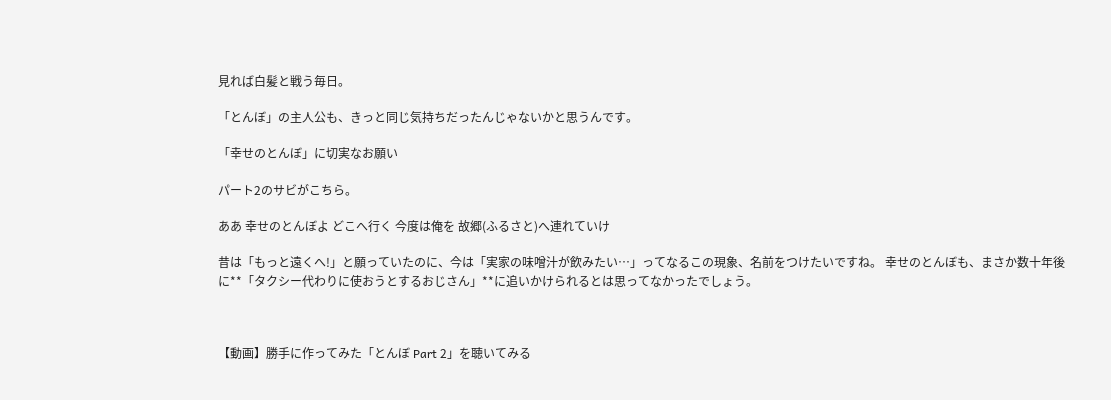見れば白髪と戦う毎日。

「とんぼ」の主人公も、きっと同じ気持ちだったんじゃないかと思うんです。

「幸せのとんぼ」に切実なお願い

パート2のサビがこちら。

ああ 幸せのとんぼよ どこへ行く 今度は俺を 故郷(ふるさと)へ連れていけ

昔は「もっと遠くへ!」と願っていたのに、今は「実家の味噌汁が飲みたい…」ってなるこの現象、名前をつけたいですね。 幸せのとんぼも、まさか数十年後に**「タクシー代わりに使おうとするおじさん」**に追いかけられるとは思ってなかったでしょう。



【動画】勝手に作ってみた「とんぼ Part 2」を聴いてみる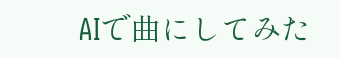AIで曲にしてみた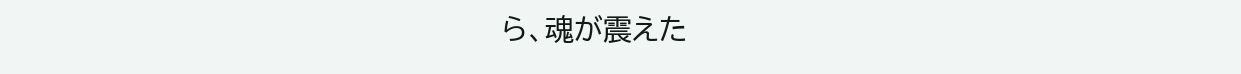ら、魂が震えた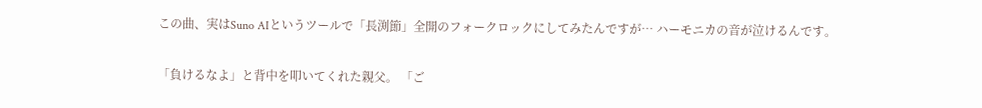この曲、実はSuno AIというツールで「長渕節」全開のフォークロックにしてみたんですが… ハーモニカの音が泣けるんです。

「負けるなよ」と背中を叩いてくれた親父。 「ご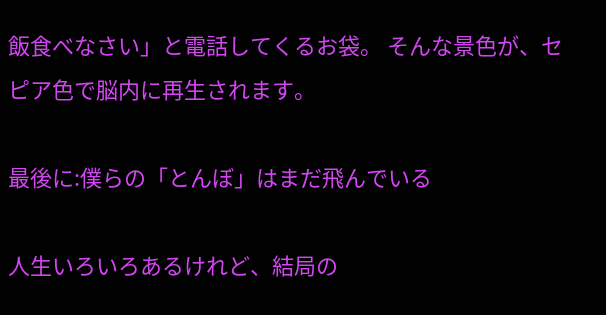飯食べなさい」と電話してくるお袋。 そんな景色が、セピア色で脳内に再生されます。

最後に:僕らの「とんぼ」はまだ飛んでいる

人生いろいろあるけれど、結局の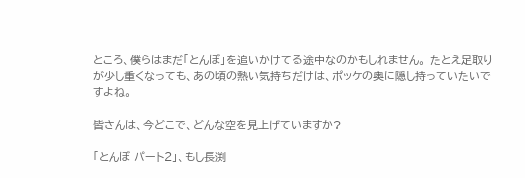ところ、僕らはまだ「とんぼ」を追いかけてる途中なのかもしれません。 たとえ足取りが少し重くなっても、あの頃の熱い気持ちだけは、ポッケの奥に隠し持っていたいですよね。

皆さんは、今どこで、どんな空を見上げていますか?

「とんぼ パート2」、もし長渕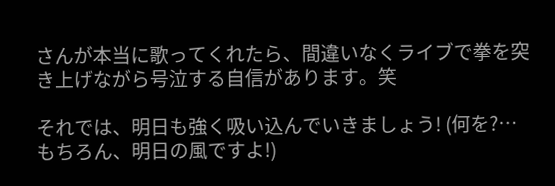さんが本当に歌ってくれたら、間違いなくライブで拳を突き上げながら号泣する自信があります。笑

それでは、明日も強く吸い込んでいきましょう! (何を?…もちろん、明日の風ですよ!)